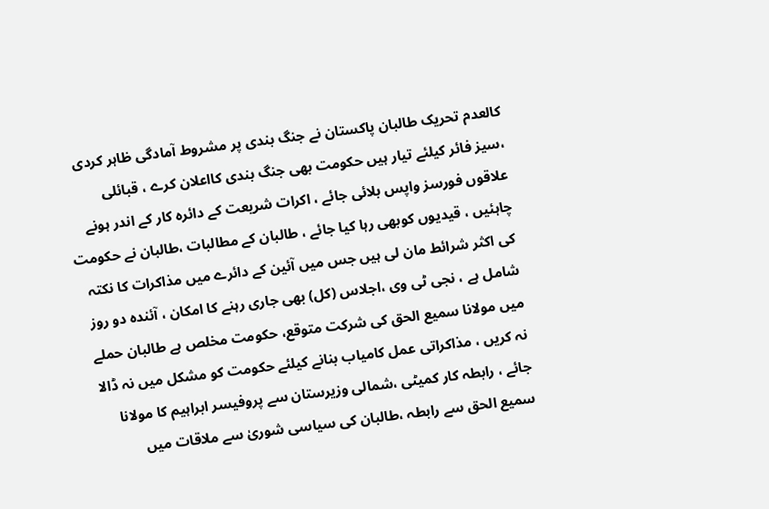کالعدم تحریک طالبان پاکستان نے جنگ بندی پر مشروط آمادگی ظاہر کردی ،سیز فائر کیلئے تیار ہیں حکومت بھی جنگ بندی کااعلان کرے ، قبائلی علاقوں فورسز واپس بلائی جائے ، اکرات شریعت کے دائرہ کار کے اندر ہونے چاہئیں ، قیدیوں کوبھی رہا کیا جائے ، طالبان کے مطالبات ،طالبان نے حکومت کی اکثر شرائط مان لی ہیں جس میں آئین کے دائرے میں مذاکرات کا نکتہ شامل ہے ، نجی ٹی وی ،اجلاس (کل) بھی جاری رہنے کا امکان ، آئندہ دو روز میں مولانا سمیع الحق کی شرکت متوقع، حکومت مخلص ہے طالبان حملے نہ کریں ، مذاکراتی عمل کامیاب بنانے کیلئے حکومت کو مشکل میں نہ ڈالا جائے ، رابطہ کار کمیٹی ،شمالی وزیرستان سے پروفیسر ابراہیم کا مولانا سمیع الحق سے رابطہ ،طالبان کی سیاسی شوریٰ سے ملاقات میں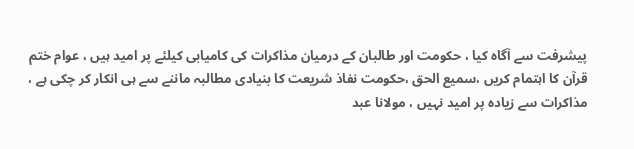پیشرفت سے آگاہ کیا ، حکومت اور طالبان کے درمیان مذاکرات کی کامیابی کیلئے پر امید ہیں ، عوام ختم قرآن کا اہتمام کریں ،سمیع الحق ،حکومت نفاذ شریعت کا بنیادی مطالبہ ماننے سے ہی انکار کر چکی ہے ، مذاکرات سے زیادہ پر امید نہیں ، مولانا عبد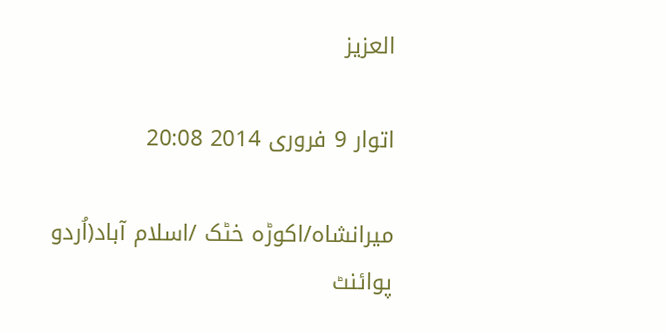العزیز

اتوار 9 فروری 2014 20:08

میرانشاہ/اکوڑہ خٹک /اسلام آباد(اُردو پوائنٹ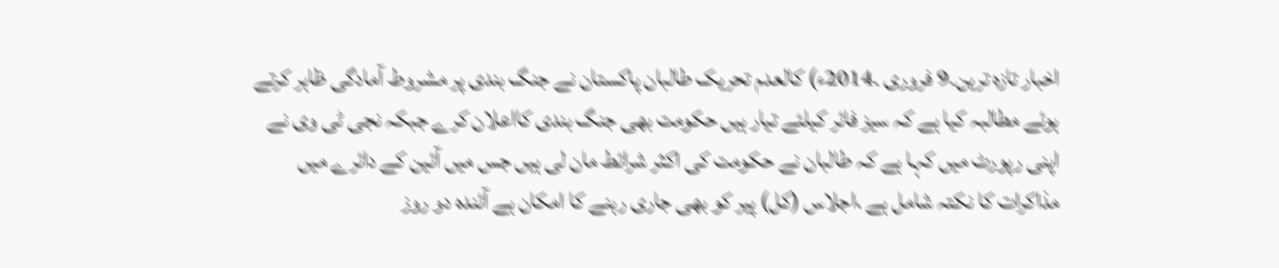اخبار تازہ ترین۔9 فروری ۔2014ء) کالعدم تحریک طالبان پاکستان نے جنگ بندی پر مشروط آمادگی ظاہر کرتے ہوئے مطالبہ کیا ہے کہ سیز فائر کیلئے تیار ہیں حکومت بھی جنگ بندی کااعلان کرے جبکہ نجی ٹی وی نے اپنی رپورٹ میں کہا ہے کہ طالبان نے حکومت کی اکثر شرائط مان لی ہیں جس میں آئین کے دائرے میں مذاکرات کا نکتہ شامل ہے ،اجلاس (کل) پیر کو بھی جاری رہنے کا امکان ہے آئندہ دو روز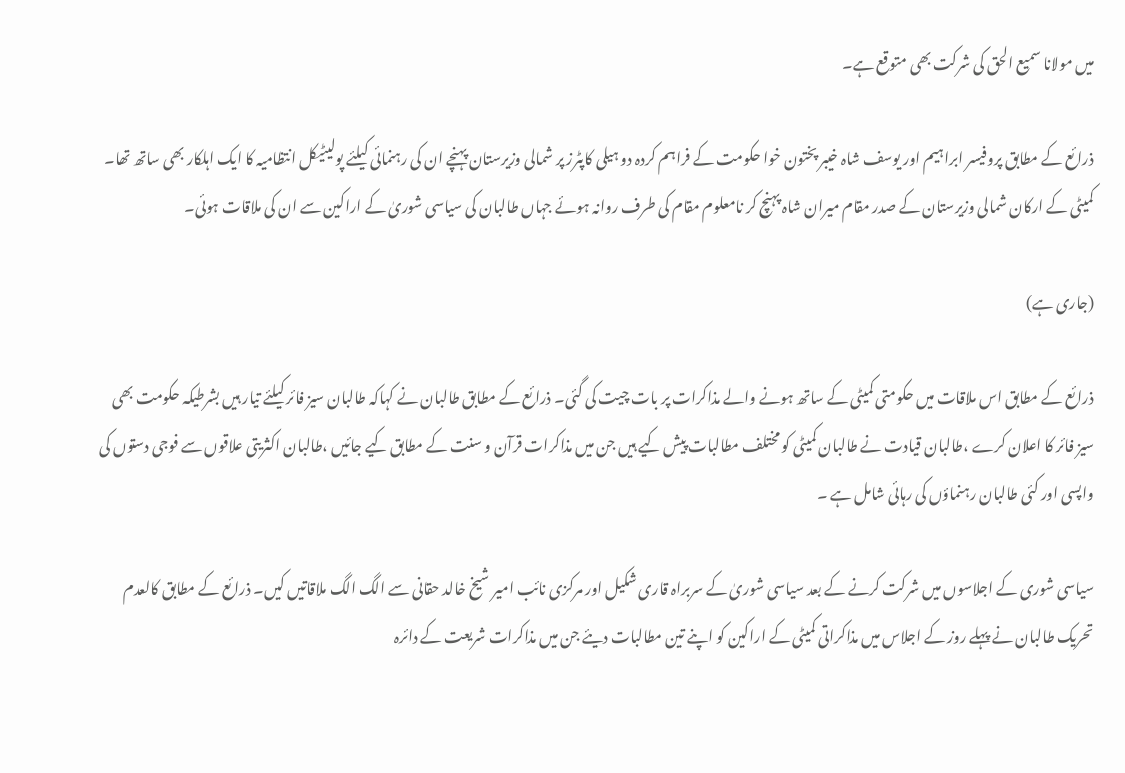میں مولانا سمیع الحق کی شرکت بھی متوقع ہے۔

ذرائع کے مطابق پروفیسر ابراہیم اور یوسف شاہ خیبر پختون خوا حکومت کے فراہم کردہ دو ہیلی کاپٹرز پر شمالی وزیرستان پہنچے ان کی رہنمائی کیلئے پولیٹیکل انتظامیہ کا ایک اہلکار بھی ساتھ تھا۔ کمیٹی کے ارکان شمالی وزیرستان کے صدر مقام میران شاہ پہنچ کر نامعلوم مقام کی طرف روانہ ہوئے جہاں طالبان کی سیاسی شوریٰ کے اراکین سے ان کی ملاقات ہوئی۔

(جاری ہے)

ذرائع کے مطابق اس ملاقات میں حکومتی کمیٹی کے ساتھ ہونے والے مذاکرات پر بات چیت کی گئی۔ ذرائع کے مطابق طالبان نے کہاکہ طالبان سیز فائر کیلئے تیار ہیں بشرطیکہ حکومت بھی سیز فائر کا اعلان کرے ،طالبان قیادت نے طالبان کمیٹی کو مختلف مطالبات پیش کیے ہیں جن میں مذاکرات قرآن و سنت کے مطابق کیے جائیں ،طالبان اکثریتی علاقوں سے فوجی دستوں کی واپسی اور کئی طالبان رہنماؤں کی رہائی شامل ہے ۔

سیاسی شوری کے اجلاسوں میں شرکت کرنے کے بعد سیاسی شوریٰ کے سربراہ قاری شکیل اور مرکزی نائب امیر شیخ خالد حقانی سے الگ الگ ملاقاتیں کیں۔ ذرائع کے مطابق کالعدم تحریک طالبان نے پہلے روز کے اجلاس میں مذاکراتی کمیٹی کے اراکین کو اپنے تین مطالبات دیئے جن میں مذاکرات شریعت کے دائرہ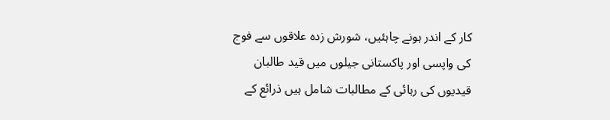کار کے اندر ہونے چاہئیں، شورش زدہ علاقوں سے فوج کی واپسی اور پاکستانی جیلوں میں قید طالبان قیدیوں کی رہائی کے مطالبات شامل ہیں ذرائع کے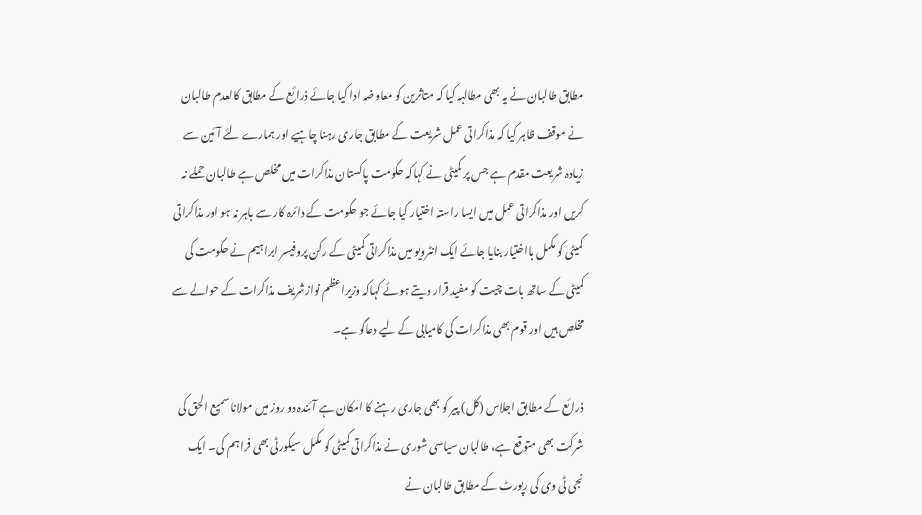مطابق طالبان نے یہ بھی مطالبہ کیا کہ متاثرین کو معاوضہ ادا کیا جائے ذرائع کے مطابق کالعدم طالبان نے موقف ظاہر کیا کہ مذاکراتی عمل شریعت کے مطابق جاری رہنا چاہیے اور ہمارے لئے آئین سے زیادہ شریعت مقدم ہے جس پر کمیٹی نے کہاکہ حکومت پاکستان مذاکرات میں مخلص ہے طالبان حملے نہ کریں اور مذاکراتی عمل میں ایسا راستہ اختیار کیا جائے جو حکومت کے دائرہ کار سے باہر نہ ہو اور مذاکراتی کمیٹی کو مکمل بااختیار بنایا جائے ایک انٹرویو میں مذاکراتی کمیٹی کے رکن پروفیسر ابراہیم نے حکومت کی کمیٹی کے ساتھ بات چیت کو مفید قرار دیتے ہوئے کہاکہ وزیراعظم نوازشریف مذاکرات کے حوالے سے مخلص ہیں اور قوم بھی مذاکرات کی کامیابی کے لیے دعاگو ہے۔

ذرائع کے مطابق اجلاس (کل) پیر کو بھی جاری رہنے کا امکان ہے آئندہ دو روز میں مولانا سمیع الحق کی شرکت بھی متوقع ہے، طالبان سیاسی شوری نے مذاکراتی کمیٹی کو مکمل سیکورٹی بھی فراہم کی۔ ایک نجی ٹی وی کی رپورٹ کے مطابق طالبان نے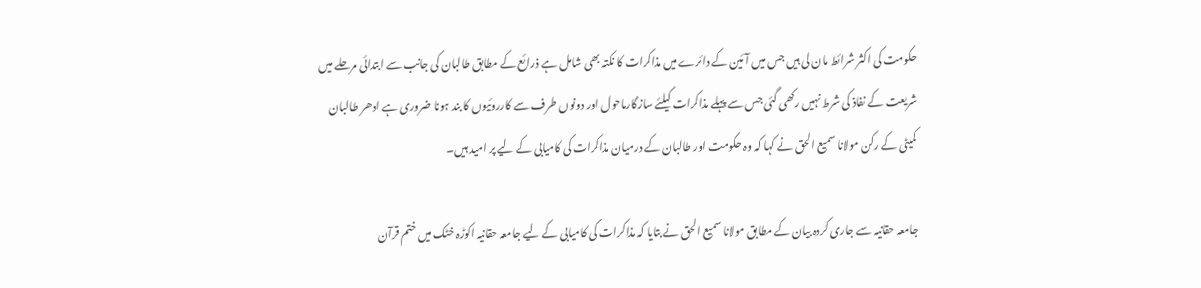حکومت کی اکثر شرائط مان لی ہیں جس میں آئین کے دائرے میں مذاکرات کا نکتہ بھی شامل ہے ذرائع کے مطابق طالبان کی جانب سے ابتدائی مرحلے میں شریعت کے نفاذ کی شرط نہیں رکھی گئی جس سے پہلے مذاکرات کیلئے سازگارماحول اور دونوں طرف سے کارروئیوں کا بند ہونا ضروری ہے ادھر طالبان کمیٹی کے رکن مولانا سمیع الحق نے کہا کہ وہ حکومت اور طالبان کے درمیان مذاکرات کی کامیابی کے لیے پر امید ہیں۔

جامعہ حقانیہ سے جاری کردہ بیان کے مطابق مولانا سمیع الحق نے بتایا کہ مذاکرات کی کامیابی کے لیے جامعہ حقانیہ اکوڑہ خٹک میں ختم قرآن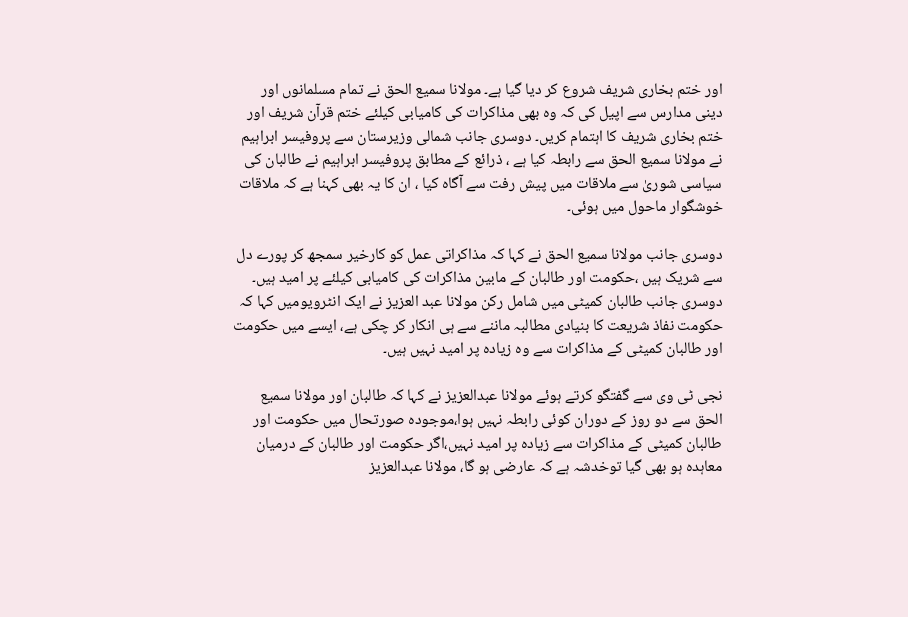اور ختم بخاری شریف شروع کر دیا گیا ہے۔ مولانا سمیع الحق نے تمام مسلمانوں اور دینی مدارس سے اپیل کی کہ وہ بھی مذاکرات کی کامیابی کیلئے ختم قرآن شریف اور ختم بخاری شریف کا اہتمام کریں۔ دوسری جانب شمالی وزیرستان سے پروفیسر ابراہیم نے مولانا سمیع الحق سے رابطہ کیا ہے ، ذرائع کے مطابق پروفیسر ابراہیم نے طالبان کی سیاسی شوریٰ سے ملاقات میں پیش رفت سے آگاہ کیا ، ان کا یہ بھی کہنا ہے کہ ملاقات خوشگوار ماحول میں ہوئی۔

دوسری جانب مولانا سمیع الحق نے کہا کہ مذاکراتی عمل کو کارخیر سمجھ کر پورے دل سے شریک ہیں ،حکومت اور طالبان کے مابین مذاکرات کی کامیابی کیلئے پر امید ہیں۔ دوسری جانب طالبان کمیٹی میں شامل رکن مولانا عبد العزیز نے ایک انٹرویومیں کہا کہ حکومت نفاذ شریعت کا بنیادی مطالبہ ماننے سے ہی انکار کر چکی ہے، ایسے میں حکومت اور طالبان کمیٹی کے مذاکرات سے وہ زیادہ پر امید نہیں ہیں۔

نجی ٹی وی سے گفتگو کرتے ہوئے مولانا عبدالعزیز نے کہا کہ طالبان اور مولانا سمیع الحق سے دو روز کے دوران کوئی رابطہ نہیں ہوا،موجودہ صورتحال میں حکومت اور طالبان کمیٹی کے مذاکرات سے زیادہ پر امید نہیں،اگر حکومت اور طالبان کے درمیان معاہدہ ہو بھی گیا توخدشہ ہے کہ عارضی ہو گا، مولانا عبدالعزیز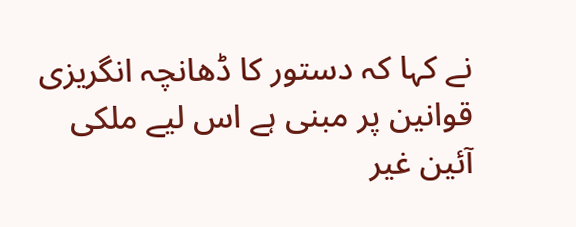نے کہا کہ دستور کا ڈھانچہ انگریزی قوانین پر مبنی ہے اس لیے ملکی آئین غیر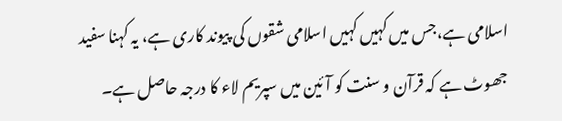اسلامی ہے،جس میں کہیں کہیں اسلامی شقوں کی پیوند کاری ہے، یہ کہنا سفید جھوٹ ہے کہ قرآن و سنت کو آئین میں سپریم لاء کا درجہ حاصل ہے۔